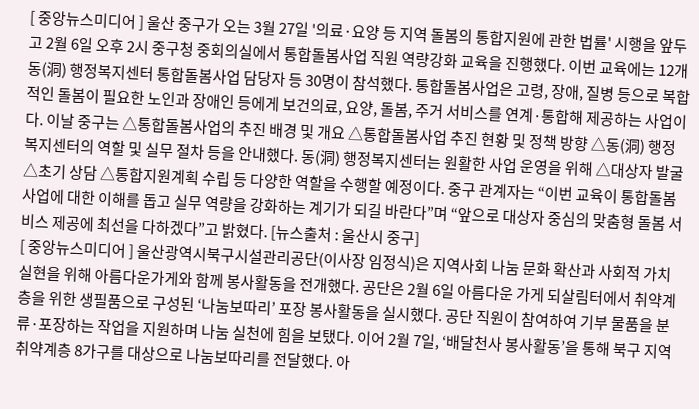[ 중앙뉴스미디어 ] 울산 중구가 오는 3월 27일 '의료·요양 등 지역 돌봄의 통합지원에 관한 법률' 시행을 앞두고 2월 6일 오후 2시 중구청 중회의실에서 통합돌봄사업 직원 역량강화 교육을 진행했다. 이번 교육에는 12개 동(洞) 행정복지센터 통합돌봄사업 담당자 등 30명이 참석했다. 통합돌봄사업은 고령, 장애, 질병 등으로 복합적인 돌봄이 필요한 노인과 장애인 등에게 보건의료, 요양, 돌봄, 주거 서비스를 연계·통합해 제공하는 사업이다. 이날 중구는 △통합돌봄사업의 추진 배경 및 개요 △통합돌봄사업 추진 현황 및 정책 방향 △동(洞) 행정복지센터의 역할 및 실무 절차 등을 안내했다. 동(洞) 행정복지센터는 원활한 사업 운영을 위해 △대상자 발굴 △초기 상담 △통합지원계획 수립 등 다양한 역할을 수행할 예정이다. 중구 관계자는 “이번 교육이 통합돌봄사업에 대한 이해를 돕고 실무 역량을 강화하는 계기가 되길 바란다”며 “앞으로 대상자 중심의 맞춤형 돌봄 서비스 제공에 최선을 다하겠다”고 밝혔다. [뉴스출처 : 울산시 중구]
[ 중앙뉴스미디어 ] 울산광역시북구시설관리공단(이사장 임정식)은 지역사회 나눔 문화 확산과 사회적 가치 실현을 위해 아름다운가게와 함께 봉사활동을 전개했다. 공단은 2월 6일 아름다운 가게 되살림터에서 취약계층을 위한 생필품으로 구성된 ‘나눔보따리’ 포장 봉사활동을 실시했다. 공단 직원이 참여하여 기부 물품을 분류·포장하는 작업을 지원하며 나눔 실천에 힘을 보탰다. 이어 2월 7일, ‘배달천사 봉사활동’을 통해 북구 지역 취약계층 8가구를 대상으로 나눔보따리를 전달했다. 아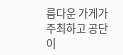름다운 가게가 주최하고 공단이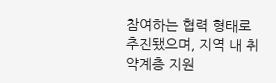참여하는 협력 형태로 추진됐으며, 지역 내 취약계층 지원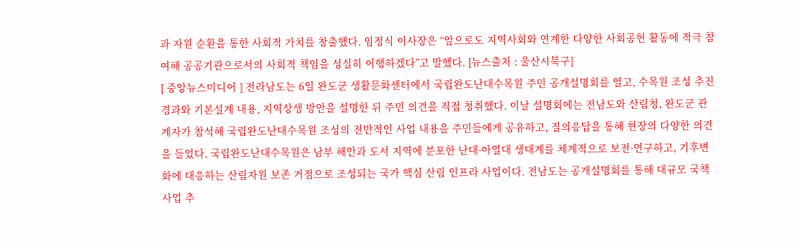과 자원 순환을 통한 사회적 가치를 창출했다. 임정식 이사장은 “앞으로도 지역사회와 연계한 다양한 사회공헌 활동에 적극 참여해 공공기관으로서의 사회적 책임을 성실히 이행하겠다”고 말했다. [뉴스출처 : 울산시북구]
[ 중앙뉴스미디어 ] 전라남도는 6일 완도군 생활문화센터에서 국립완도난대수목원 주민 공개설명회를 열고, 수목원 조성 추진 경과와 기본설계 내용, 지역상생 방안을 설명한 뒤 주민 의견을 직접 청취했다. 이날 설명회에는 전남도와 산림청, 완도군 관계자가 참석해 국립완도난대수목원 조성의 전반적인 사업 내용을 주민들에게 공유하고, 질의응답을 통해 현장의 다양한 의견을 들었다. 국립완도난대수목원은 남부 해안과 도서 지역에 분포한 난대·아열대 생태계를 체계적으로 보전·연구하고, 기후변화에 대응하는 산림자원 보존 거점으로 조성되는 국가 핵심 산림 인프라 사업이다. 전남도는 공개설명회를 통해 대규모 국책사업 추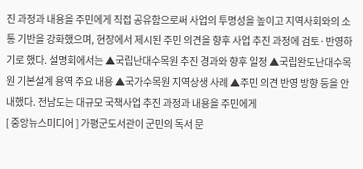진 과정과 내용을 주민에게 직접 공유함으로써 사업의 투명성을 높이고 지역사회와의 소통 기반을 강화했으며, 현장에서 제시된 주민 의견을 향후 사업 추진 과정에 검토·반영하기로 했다. 설명회에서는 ▲국립난대수목원 추진 경과와 향후 일정 ▲국립완도난대수목원 기본설계 용역 주요 내용 ▲국가수목원 지역상생 사례 ▲주민 의견 반영 방향 등을 안내했다. 전남도는 대규모 국책사업 추진 과정과 내용을 주민에게
[ 중앙뉴스미디어 ] 가평군도서관이 군민의 독서 문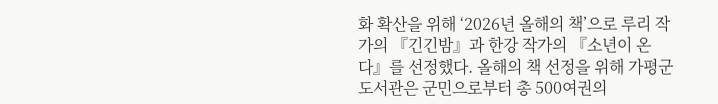화 확산을 위해 ‘2026년 올해의 책’으로 루리 작가의 『긴긴밤』과 한강 작가의 『소년이 온다』를 선정했다. 올해의 책 선정을 위해 가평군도서관은 군민으로부터 총 500여권의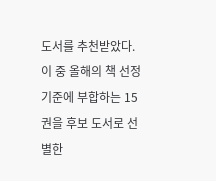도서를 추천받았다. 이 중 올해의 책 선정 기준에 부합하는 15권을 후보 도서로 선별한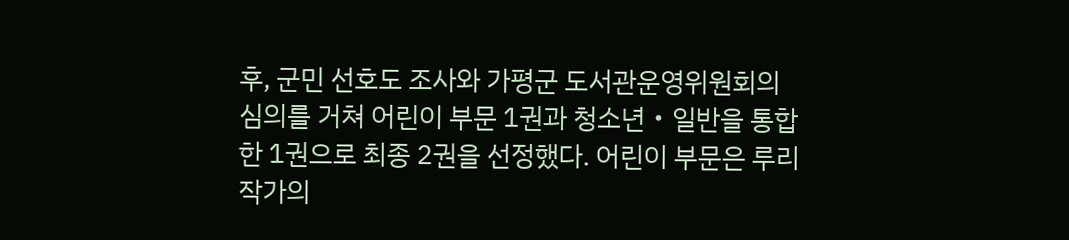후, 군민 선호도 조사와 가평군 도서관운영위원회의 심의를 거쳐 어린이 부문 1권과 청소년‧일반을 통합한 1권으로 최종 2권을 선정했다. 어린이 부문은 루리 작가의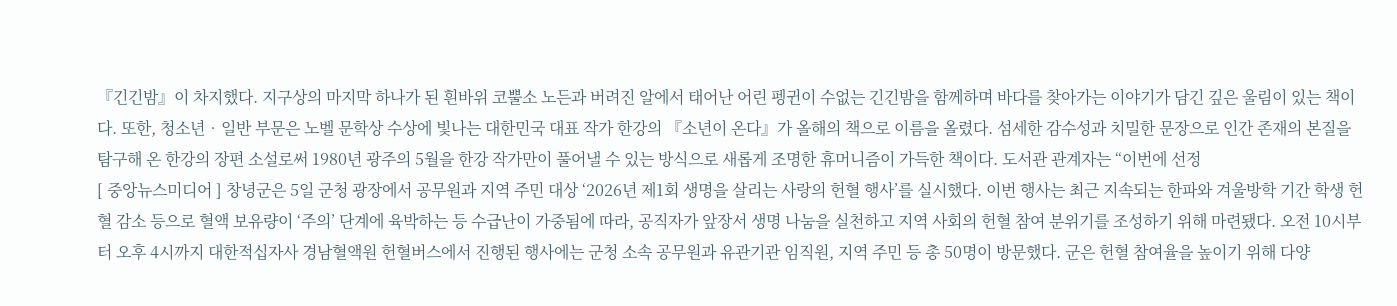『긴긴밤』이 차지했다. 지구상의 마지막 하나가 된 흰바위 코뿔소 노든과 버려진 알에서 태어난 어린 펭귄이 수없는 긴긴밤을 함께하며 바다를 찾아가는 이야기가 담긴 깊은 울림이 있는 책이다. 또한, 청소년‧일반 부문은 노벨 문학상 수상에 빛나는 대한민국 대표 작가 한강의 『소년이 온다』가 올해의 책으로 이름을 올렸다. 섬세한 감수성과 치밀한 문장으로 인간 존재의 본질을 탐구해 온 한강의 장편 소설로써 1980년 광주의 5월을 한강 작가만이 풀어낼 수 있는 방식으로 새롭게 조명한 휴머니즘이 가득한 책이다. 도서관 관계자는 “이번에 선정
[ 중앙뉴스미디어 ] 창녕군은 5일 군청 광장에서 공무원과 지역 주민 대상 ‘2026년 제1회 생명을 살리는 사랑의 헌혈 행사’를 실시했다. 이번 행사는 최근 지속되는 한파와 겨울방학 기간 학생 헌혈 감소 등으로 혈액 보유량이 ‘주의’ 단계에 육박하는 등 수급난이 가중됨에 따라, 공직자가 앞장서 생명 나눔을 실천하고 지역 사회의 헌혈 참여 분위기를 조성하기 위해 마련됐다. 오전 10시부터 오후 4시까지 대한적십자사 경남혈액원 헌혈버스에서 진행된 행사에는 군청 소속 공무원과 유관기관 임직원, 지역 주민 등 총 50명이 방문했다. 군은 헌혈 참여율을 높이기 위해 다양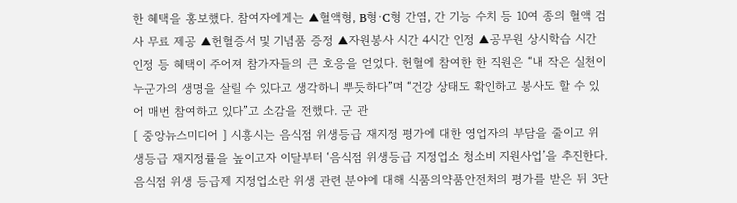한 혜택을 홍보했다. 참여자에게는 ▲혈액형, B형·C형 간염, 간 기능 수치 등 10여 종의 혈액 검사 무료 제공 ▲헌혈증서 및 기념품 증정 ▲자원봉사 시간 4시간 인정 ▲공무원 상시학습 시간 인정 등 혜택이 주어져 참가자들의 큰 호응을 얻었다. 헌혈에 참여한 한 직원은 “내 작은 실천이 누군가의 생명을 살릴 수 있다고 생각하니 뿌듯하다”며 “건강 상태도 확인하고 봉사도 할 수 있어 매번 참여하고 있다”고 소감을 전했다. 군 관
[ 중앙뉴스미디어 ] 시흥시는 음식점 위생등급 재지정 평가에 대한 영업자의 부담을 줄이고 위생등급 재지정률을 높이고자 이달부터 ‘음식점 위생등급 지정업소 청소비 지원사업’을 추진한다. 음식점 위생 등급제 지정업소란 위생 관련 분야에 대해 식품의약품안전처의 평가를 받은 뒤 3단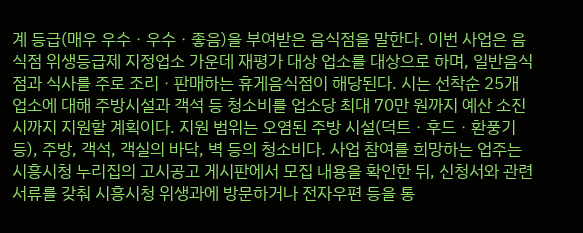계 등급(매우 우수ㆍ우수ㆍ좋음)을 부여받은 음식점을 말한다. 이번 사업은 음식점 위생등급제 지정업소 가운데 재평가 대상 업소를 대상으로 하며, 일반음식점과 식사를 주로 조리ㆍ판매하는 휴게음식점이 해당된다. 시는 선착순 25개 업소에 대해 주방시설과 객석 등 청소비를 업소당 최대 70만 원까지 예산 소진 시까지 지원할 계획이다. 지원 범위는 오염된 주방 시설(덕트ㆍ후드ㆍ환풍기 등), 주방, 객석, 객실의 바닥, 벽 등의 청소비다. 사업 참여를 희망하는 업주는 시흥시청 누리집의 고시공고 게시판에서 모집 내용을 확인한 뒤, 신청서와 관련 서류를 갖춰 시흥시청 위생과에 방문하거나 전자우편 등을 통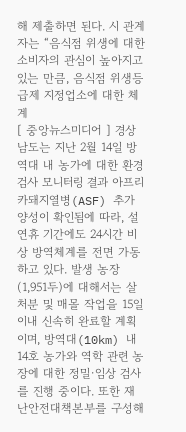해 제출하면 된다. 시 관계자는 “음식점 위생에 대한 소비자의 관심이 높아지고 있는 만큼, 음식점 위생등급제 지정업소에 대한 체계
[ 중앙뉴스미디어 ] 경상남도는 지난 2월 14일 방역대 내 농가에 대한 환경검사 모니터링 결과 아프리카돼지열병(ASF) 추가 양성이 확인됨에 따라, 설 연휴 기간에도 24시간 비상 방역체계를 전면 가동하고 있다. 발생 농장(1,951두)에 대해서는 살처분 및 매몰 작업을 15일 이내 신속히 완료할 계획이며, 방역대(10km) 내 14호 농가와 역학 관련 농장에 대한 정밀·임상 검사를 진행 중이다. 또한 재난안전대책본부를 구성해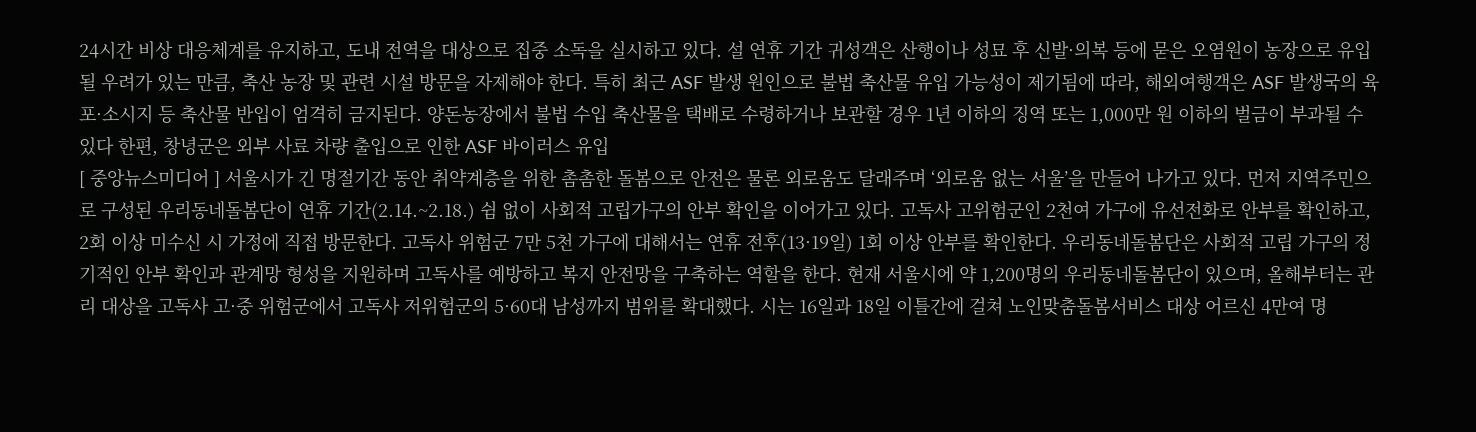24시간 비상 대응체계를 유지하고, 도내 전역을 대상으로 집중 소독을 실시하고 있다. 설 연휴 기간 귀성객은 산행이나 성묘 후 신발·의복 등에 묻은 오염원이 농장으로 유입될 우려가 있는 만큼, 축산 농장 및 관련 시설 방문을 자제해야 한다. 특히 최근 ASF 발생 원인으로 불법 축산물 유입 가능성이 제기됨에 따라, 해외여행객은 ASF 발생국의 육포·소시지 등 축산물 반입이 엄격히 금지된다. 양돈농장에서 불법 수입 축산물을 택배로 수령하거나 보관할 경우 1년 이하의 징역 또는 1,000만 원 이하의 벌금이 부과될 수 있다 한편, 창녕군은 외부 사료 차량 출입으로 인한 ASF 바이러스 유입
[ 중앙뉴스미디어 ] 서울시가 긴 명절기간 동안 취약계층을 위한 촘촘한 돌봄으로 안전은 물론 외로움도 달래주며 ‘외로움 없는 서울’을 만들어 나가고 있다. 먼저 지역주민으로 구성된 우리동네돌봄단이 연휴 기간(2.14.~2.18.) 쉼 없이 사회적 고립가구의 안부 확인을 이어가고 있다. 고독사 고위험군인 2천여 가구에 유선전화로 안부를 확인하고, 2회 이상 미수신 시 가정에 직접 방문한다. 고독사 위험군 7만 5천 가구에 대해서는 연휴 전후(13·19일) 1회 이상 안부를 확인한다. 우리동네돌봄단은 사회적 고립 가구의 정기적인 안부 확인과 관계망 형성을 지원하며 고독사를 예방하고 복지 안전망을 구축하는 역할을 한다. 현재 서울시에 약 1,200명의 우리동네돌봄단이 있으며, 올해부터는 관리 대상을 고독사 고·중 위험군에서 고독사 저위험군의 5·60대 남성까지 범위를 확대했다. 시는 16일과 18일 이틀간에 걸쳐 노인맞춤돌봄서비스 대상 어르신 4만여 명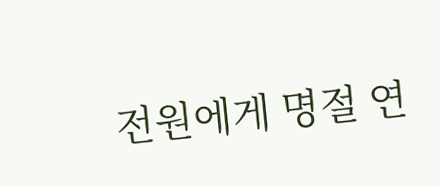전원에게 명절 연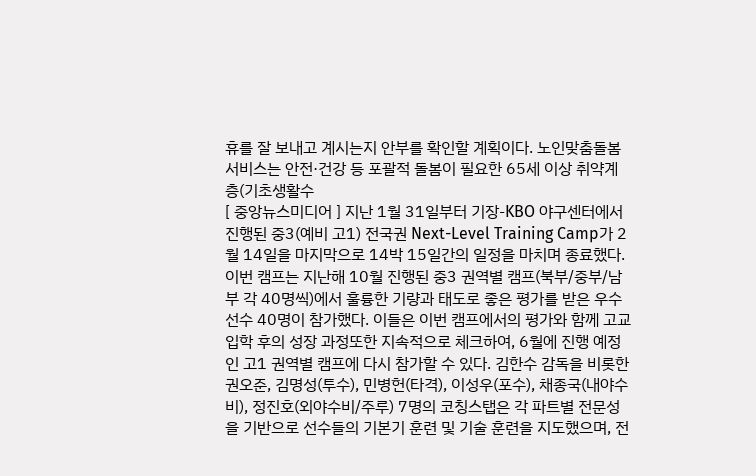휴를 잘 보내고 계시는지 안부를 확인할 계획이다. 노인맞춤돌봄서비스는 안전·건강 등 포괄적 돌봄이 필요한 65세 이상 취약계층(기초생활수
[ 중앙뉴스미디어 ] 지난 1월 31일부터 기장-KBO 야구센터에서 진행된 중3(예비 고1) 전국권 Next-Level Training Camp가 2월 14일을 마지막으로 14박 15일간의 일정을 마치며 종료했다. 이번 캠프는 지난해 10월 진행된 중3 권역별 캠프(북부/중부/남부 각 40명씩)에서 훌륭한 기량과 태도로 좋은 평가를 받은 우수 선수 40명이 참가했다. 이들은 이번 캠프에서의 평가와 함께 고교 입학 후의 성장 과정또한 지속적으로 체크하여, 6월에 진행 예정인 고1 권역별 캠프에 다시 참가할 수 있다. 김한수 감독을 비롯한 권오준, 김명성(투수), 민병헌(타격), 이성우(포수), 채종국(내야수비), 정진호(외야수비/주루) 7명의 코칭스탭은 각 파트별 전문성을 기반으로 선수들의 기본기 훈련 및 기술 훈련을 지도했으며, 전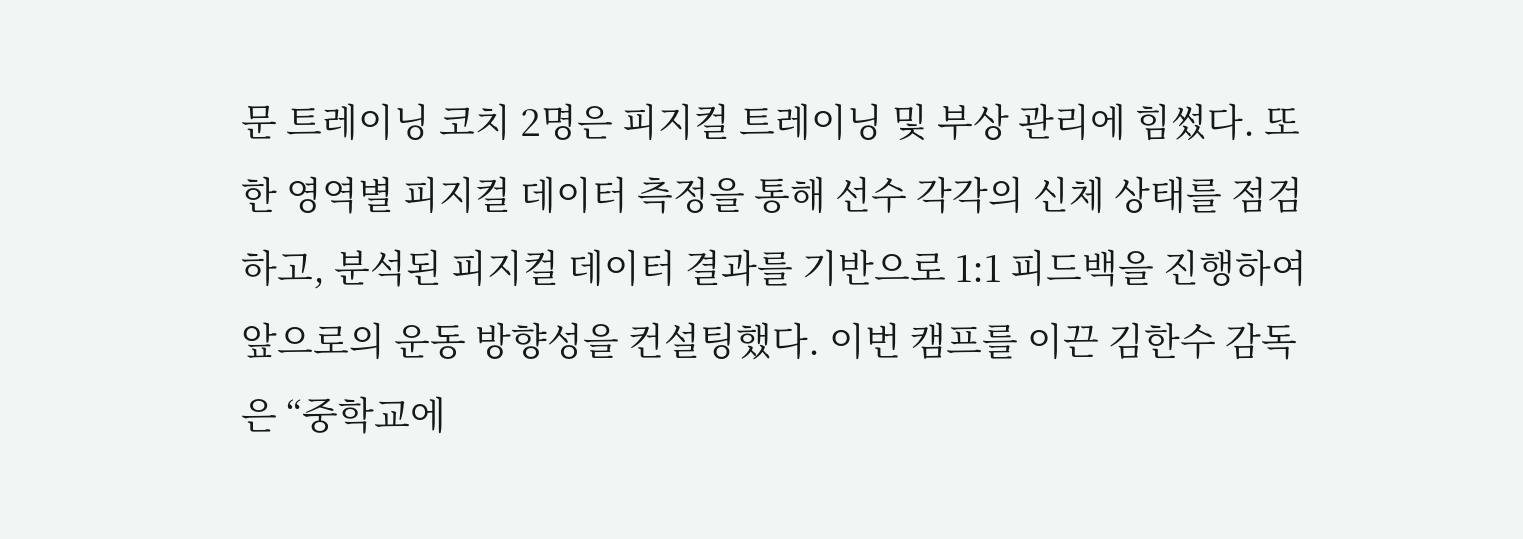문 트레이닝 코치 2명은 피지컬 트레이닝 및 부상 관리에 힘썼다. 또한 영역별 피지컬 데이터 측정을 통해 선수 각각의 신체 상태를 점검하고, 분석된 피지컬 데이터 결과를 기반으로 1:1 피드백을 진행하여 앞으로의 운동 방향성을 컨설팅했다. 이번 캠프를 이끈 김한수 감독은 “중학교에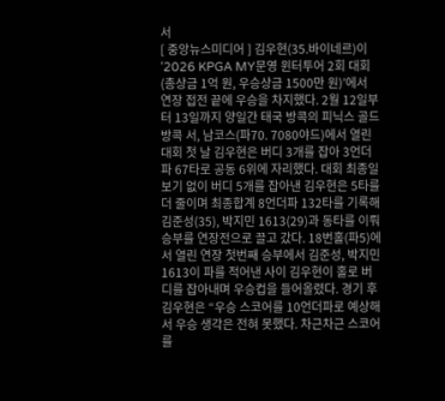서
[ 중앙뉴스미디어 ] 김우현(35.바이네르)이 ‘2026 KPGA MY문영 윈터투어 2회 대회(총상금 1억 원, 우승상금 1500만 원)’에서 연장 접전 끝에 우승을 차지했다. 2월 12일부터 13일까지 양일간 태국 방콕의 피닉스 골드 방콕 서, 남코스(파70. 7080야드)에서 열린 대회 첫 날 김우현은 버디 3개를 잡아 3언더파 67타로 공동 6위에 자리했다. 대회 최종일 보기 없이 버디 5개를 잡아낸 김우현은 5타를 더 줄이며 최종합계 8언더파 132타를 기록해 김준성(35), 박지민 1613(29)과 동타를 이뤄 승부를 연장전으로 끌고 갔다. 18번홀(파5)에서 열린 연장 첫번째 승부에서 김준성, 박지민 1613이 파를 적어낸 사이 김우현이 홀로 버디를 잡아내며 우승컵을 들어올렸다. 경기 후 김우현은 “우승 스코어를 10언더파로 예상해서 우승 생각은 전혀 못했다. 차근차근 스코어를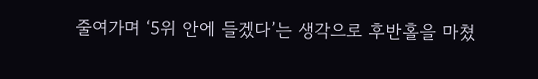줄여가며 ‘5위 안에 들겠다’는 생각으로 후반홀을 마쳤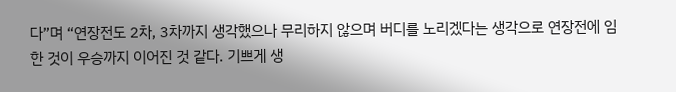다”며 “연장전도 2차, 3차까지 생각했으나 무리하지 않으며 버디를 노리겠다는 생각으로 연장전에 임한 것이 우승까지 이어진 것 같다. 기쁘게 생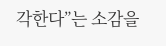각한다”는 소감을